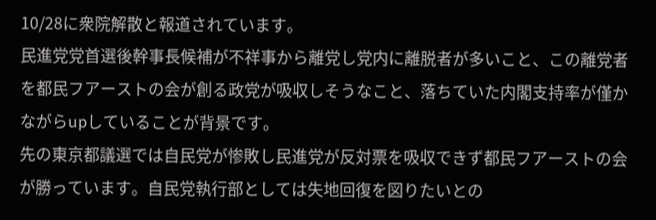10/28に衆院解散と報道されています。
民進党党首選後幹事長候補が不祥事から離党し党内に離脱者が多いこと、この離党者を都民フアーストの会が創る政党が吸収しそうなこと、落ちていた内閣支持率が僅かながらupしていることが背景です。
先の東京都議選では自民党が惨敗し民進党が反対票を吸収できず都民フアーストの会が勝っています。自民党執行部としては失地回復を図りたいとの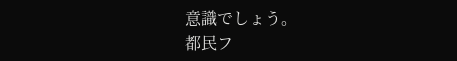意識でしょう。
都民フ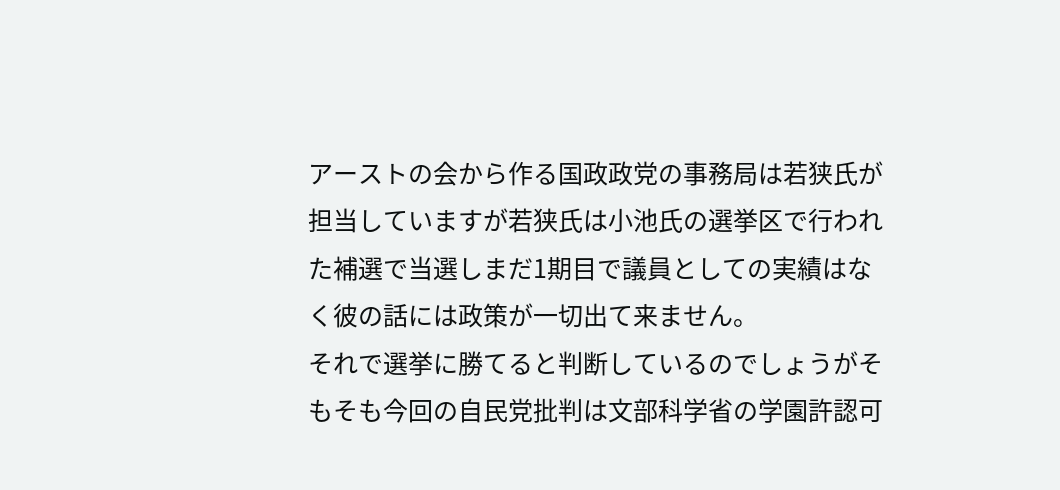アーストの会から作る国政政党の事務局は若狭氏が担当していますが若狭氏は小池氏の選挙区で行われた補選で当選しまだ1期目で議員としての実績はなく彼の話には政策が一切出て来ません。
それで選挙に勝てると判断しているのでしょうがそもそも今回の自民党批判は文部科学省の学園許認可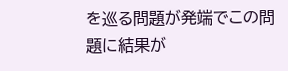を巡る問題が発端でこの問題に結果が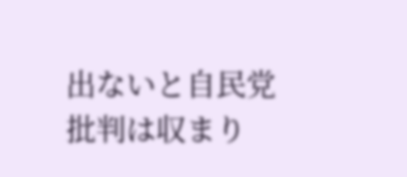出ないと自民党批判は収まり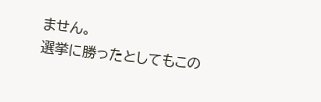ません。
選挙に勝ったとしてもこの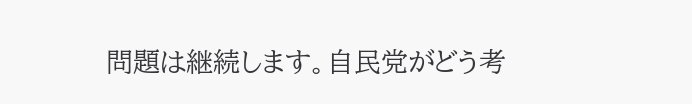問題は継続します。自民党がどう考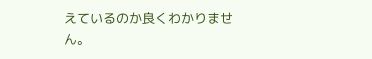えているのか良くわかりません。